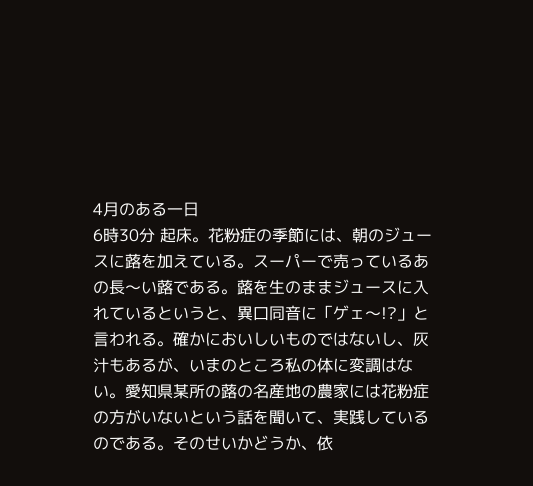4月のある一日
6時30分 起床。花粉症の季節には、朝のジュースに蕗を加えている。スーパーで売っているあの長〜い蕗である。蕗を生のままジュースに入れているというと、異口同音に「ゲェ〜!?」と言われる。確かにおいしいものではないし、灰汁もあるが、いまのところ私の体に変調はない。愛知県某所の蕗の名産地の農家には花粉症の方がいないという話を聞いて、実践しているのである。そのせいかどうか、依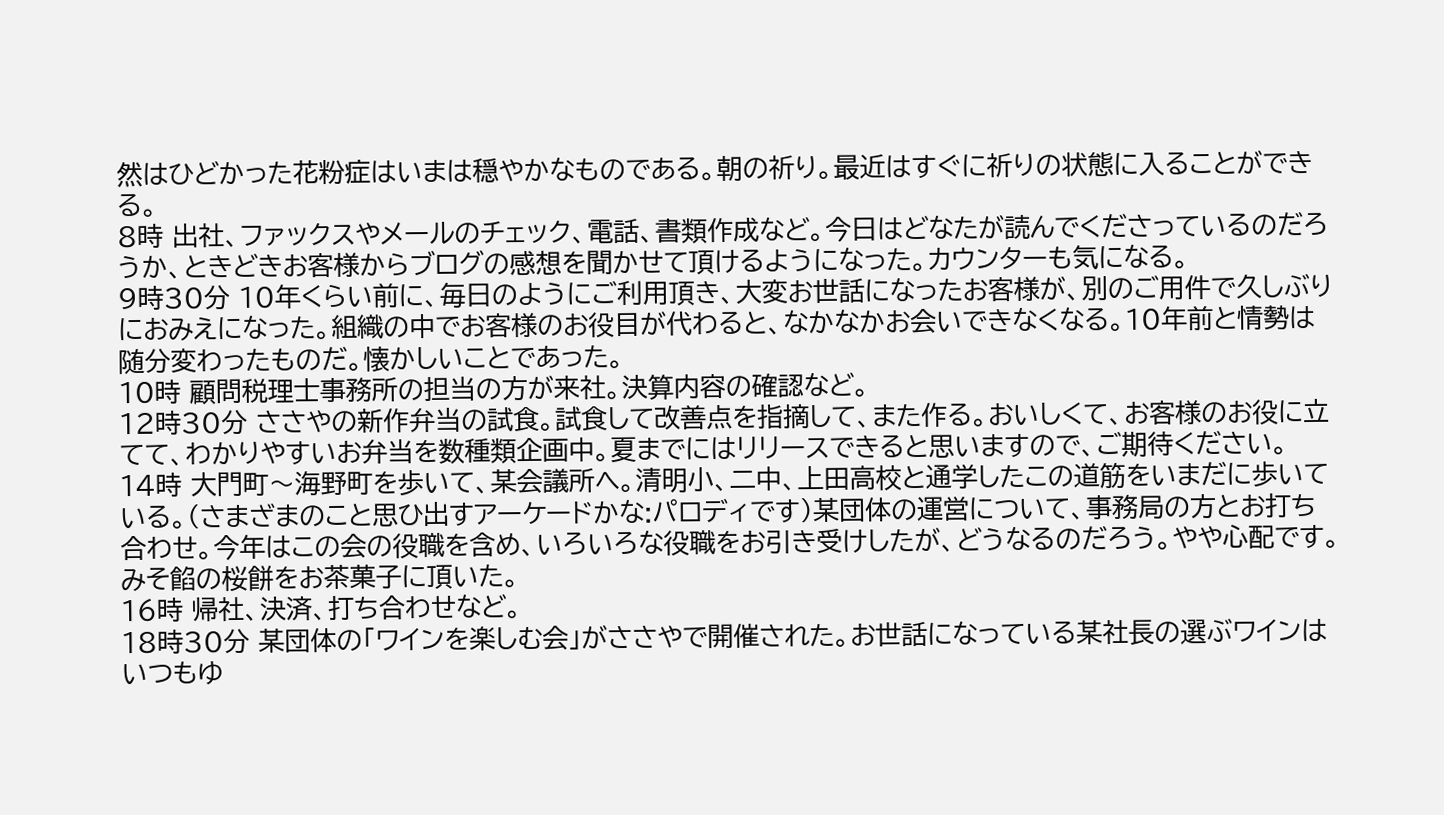然はひどかった花粉症はいまは穏やかなものである。朝の祈り。最近はすぐに祈りの状態に入ることができる。
8時 出社、ファックスやメールのチェック、電話、書類作成など。今日はどなたが読んでくださっているのだろうか、ときどきお客様からブログの感想を聞かせて頂けるようになった。カウンターも気になる。
9時30分 10年くらい前に、毎日のようにご利用頂き、大変お世話になったお客様が、別のご用件で久しぶりにおみえになった。組織の中でお客様のお役目が代わると、なかなかお会いできなくなる。10年前と情勢は随分変わったものだ。懐かしいことであった。
10時 顧問税理士事務所の担当の方が来社。決算内容の確認など。
12時30分 ささやの新作弁当の試食。試食して改善点を指摘して、また作る。おいしくて、お客様のお役に立てて、わかりやすいお弁当を数種類企画中。夏までにはリリースできると思いますので、ご期待ください。
14時 大門町〜海野町を歩いて、某会議所へ。清明小、二中、上田高校と通学したこの道筋をいまだに歩いている。(さまざまのこと思ひ出すアーケードかな:パロディです)某団体の運営について、事務局の方とお打ち合わせ。今年はこの会の役職を含め、いろいろな役職をお引き受けしたが、どうなるのだろう。やや心配です。みそ餡の桜餅をお茶菓子に頂いた。
16時 帰社、決済、打ち合わせなど。
18時30分 某団体の「ワインを楽しむ会」がささやで開催された。お世話になっている某社長の選ぶワインはいつもゆ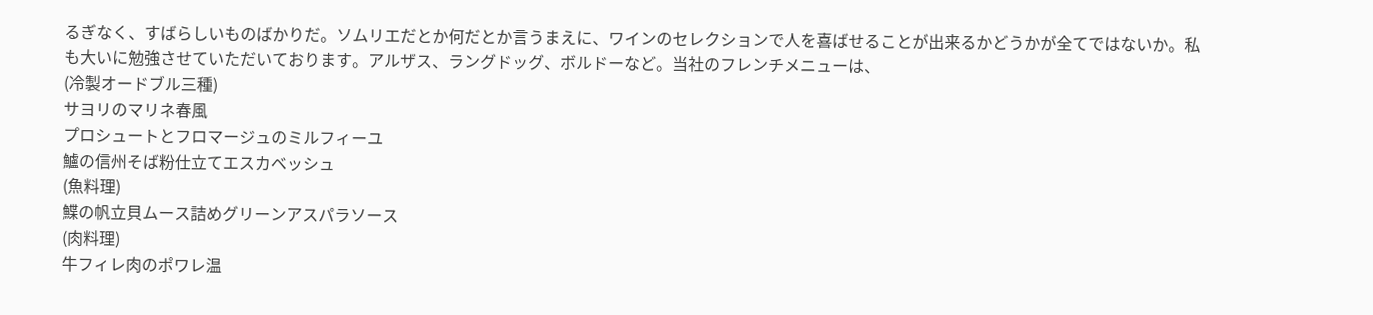るぎなく、すばらしいものばかりだ。ソムリエだとか何だとか言うまえに、ワインのセレクションで人を喜ばせることが出来るかどうかが全てではないか。私も大いに勉強させていただいております。アルザス、ラングドッグ、ボルドーなど。当社のフレンチメニューは、
(冷製オードブル三種)
サヨリのマリネ春風
プロシュートとフロマージュのミルフィーユ
鱸の信州そば粉仕立てエスカベッシュ
(魚料理)
鰈の帆立貝ムース詰めグリーンアスパラソース
(肉料理)
牛フィレ肉のポワレ温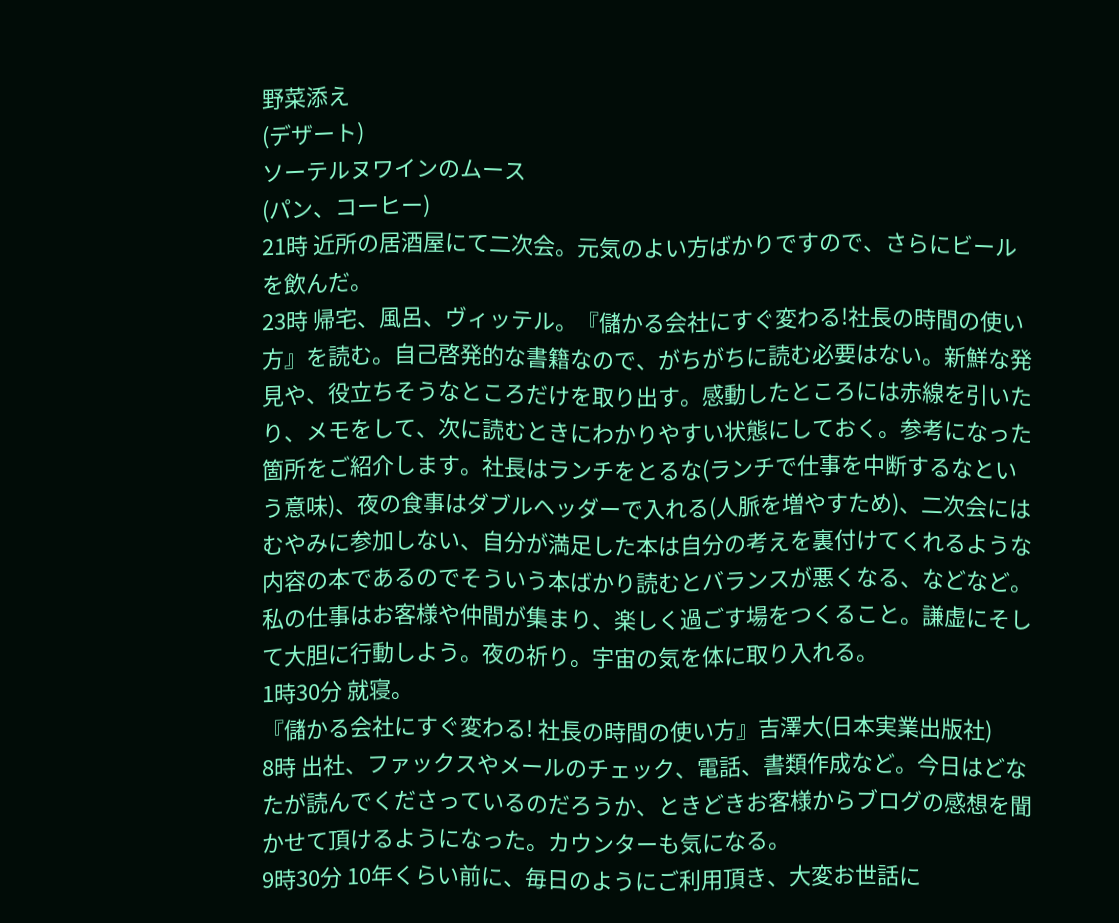野菜添え
(デザート)
ソーテルヌワインのムース
(パン、コーヒー)
21時 近所の居酒屋にて二次会。元気のよい方ばかりですので、さらにビールを飲んだ。
23時 帰宅、風呂、ヴィッテル。『儲かる会社にすぐ変わる!社長の時間の使い方』を読む。自己啓発的な書籍なので、がちがちに読む必要はない。新鮮な発見や、役立ちそうなところだけを取り出す。感動したところには赤線を引いたり、メモをして、次に読むときにわかりやすい状態にしておく。参考になった箇所をご紹介します。社長はランチをとるな(ランチで仕事を中断するなという意味)、夜の食事はダブルヘッダーで入れる(人脈を増やすため)、二次会にはむやみに参加しない、自分が満足した本は自分の考えを裏付けてくれるような内容の本であるのでそういう本ばかり読むとバランスが悪くなる、などなど。
私の仕事はお客様や仲間が集まり、楽しく過ごす場をつくること。謙虚にそして大胆に行動しよう。夜の祈り。宇宙の気を体に取り入れる。
1時30分 就寝。
『儲かる会社にすぐ変わる! 社長の時間の使い方』吉澤大(日本実業出版社)
8時 出社、ファックスやメールのチェック、電話、書類作成など。今日はどなたが読んでくださっているのだろうか、ときどきお客様からブログの感想を聞かせて頂けるようになった。カウンターも気になる。
9時30分 10年くらい前に、毎日のようにご利用頂き、大変お世話に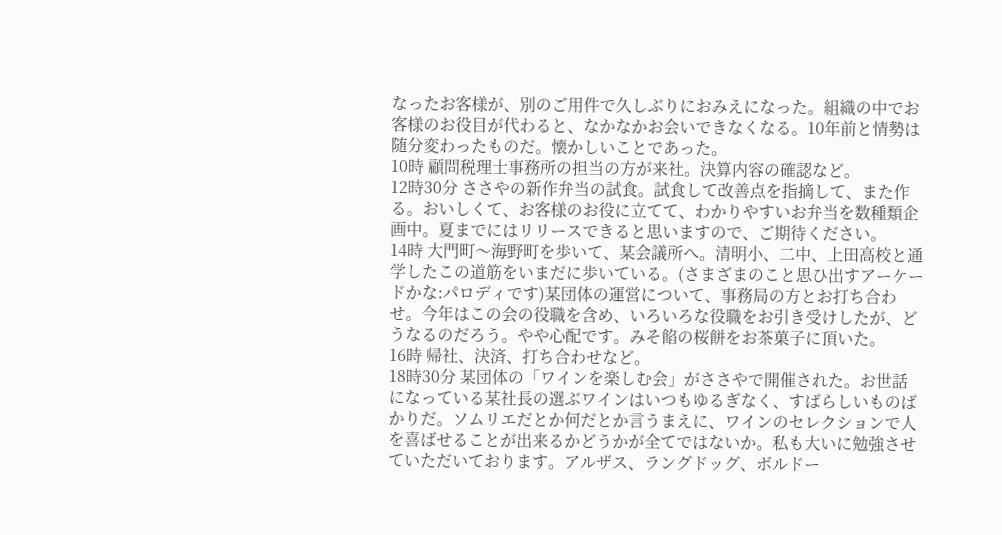なったお客様が、別のご用件で久しぶりにおみえになった。組織の中でお客様のお役目が代わると、なかなかお会いできなくなる。10年前と情勢は随分変わったものだ。懐かしいことであった。
10時 顧問税理士事務所の担当の方が来社。決算内容の確認など。
12時30分 ささやの新作弁当の試食。試食して改善点を指摘して、また作る。おいしくて、お客様のお役に立てて、わかりやすいお弁当を数種類企画中。夏までにはリリースできると思いますので、ご期待ください。
14時 大門町〜海野町を歩いて、某会議所へ。清明小、二中、上田高校と通学したこの道筋をいまだに歩いている。(さまざまのこと思ひ出すアーケードかな:パロディです)某団体の運営について、事務局の方とお打ち合わせ。今年はこの会の役職を含め、いろいろな役職をお引き受けしたが、どうなるのだろう。やや心配です。みそ餡の桜餅をお茶菓子に頂いた。
16時 帰社、決済、打ち合わせなど。
18時30分 某団体の「ワインを楽しむ会」がささやで開催された。お世話になっている某社長の選ぶワインはいつもゆるぎなく、すばらしいものばかりだ。ソムリエだとか何だとか言うまえに、ワインのセレクションで人を喜ばせることが出来るかどうかが全てではないか。私も大いに勉強させていただいております。アルザス、ラングドッグ、ボルドー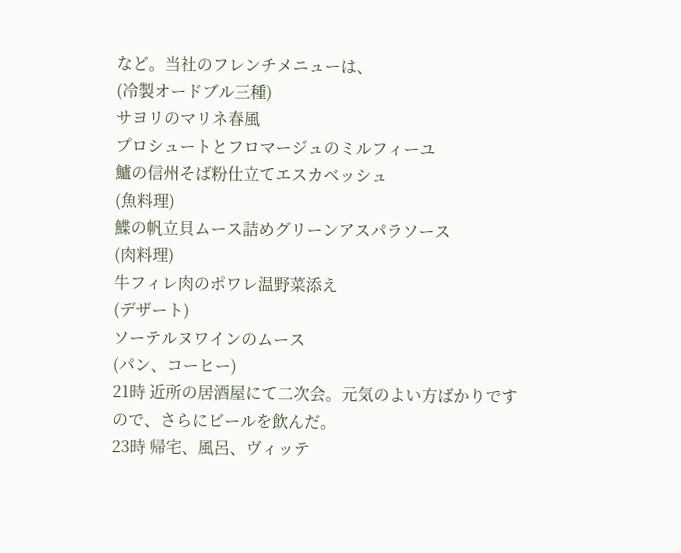など。当社のフレンチメニューは、
(冷製オードブル三種)
サヨリのマリネ春風
プロシュートとフロマージュのミルフィーユ
鱸の信州そば粉仕立てエスカベッシュ
(魚料理)
鰈の帆立貝ムース詰めグリーンアスパラソース
(肉料理)
牛フィレ肉のポワレ温野菜添え
(デザート)
ソーテルヌワインのムース
(パン、コーヒー)
21時 近所の居酒屋にて二次会。元気のよい方ばかりですので、さらにビールを飲んだ。
23時 帰宅、風呂、ヴィッテ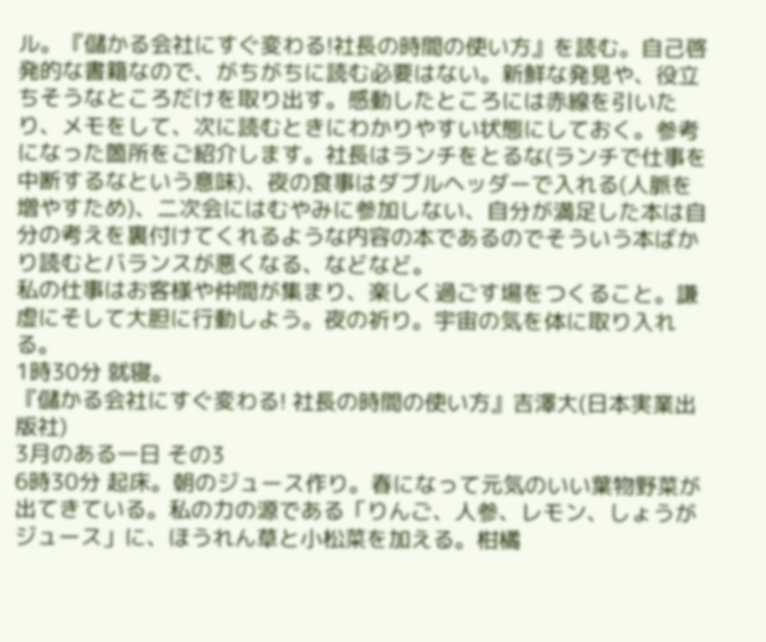ル。『儲かる会社にすぐ変わる!社長の時間の使い方』を読む。自己啓発的な書籍なので、がちがちに読む必要はない。新鮮な発見や、役立ちそうなところだけを取り出す。感動したところには赤線を引いたり、メモをして、次に読むときにわかりやすい状態にしておく。参考になった箇所をご紹介します。社長はランチをとるな(ランチで仕事を中断するなという意味)、夜の食事はダブルヘッダーで入れる(人脈を増やすため)、二次会にはむやみに参加しない、自分が満足した本は自分の考えを裏付けてくれるような内容の本であるのでそういう本ばかり読むとバランスが悪くなる、などなど。
私の仕事はお客様や仲間が集まり、楽しく過ごす場をつくること。謙虚にそして大胆に行動しよう。夜の祈り。宇宙の気を体に取り入れる。
1時30分 就寝。
『儲かる会社にすぐ変わる! 社長の時間の使い方』吉澤大(日本実業出版社)
3月のある一日 その3
6時30分 起床。朝のジュース作り。春になって元気のいい葉物野菜が出てきている。私の力の源である「りんご、人参、レモン、しょうがジュース」に、ほうれん草と小松菜を加える。柑橘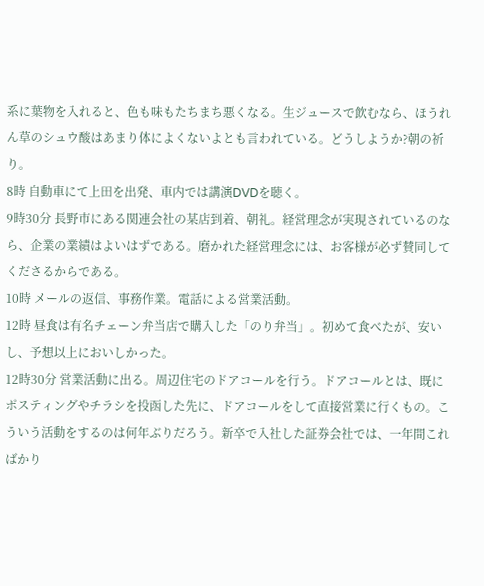系に葉物を入れると、色も味もたちまち悪くなる。生ジュースで飲むなら、ほうれん草のシュウ酸はあまり体によくないよとも言われている。どうしようか?朝の祈り。
8時 自動車にて上田を出発、車内では講演DVDを聴く。
9時30分 長野市にある関連会社の某店到着、朝礼。経営理念が実現されているのなら、企業の業績はよいはずである。磨かれた経営理念には、お客様が必ず賛同してくださるからである。
10時 メールの返信、事務作業。電話による営業活動。
12時 昼食は有名チェーン弁当店で購入した「のり弁当」。初めて食べたが、安いし、予想以上においしかった。
12時30分 営業活動に出る。周辺住宅のドアコールを行う。ドアコールとは、既にポスティングやチラシを投函した先に、ドアコールをして直接営業に行くもの。こういう活動をするのは何年ぶりだろう。新卒で入社した証券会社では、一年間こればかり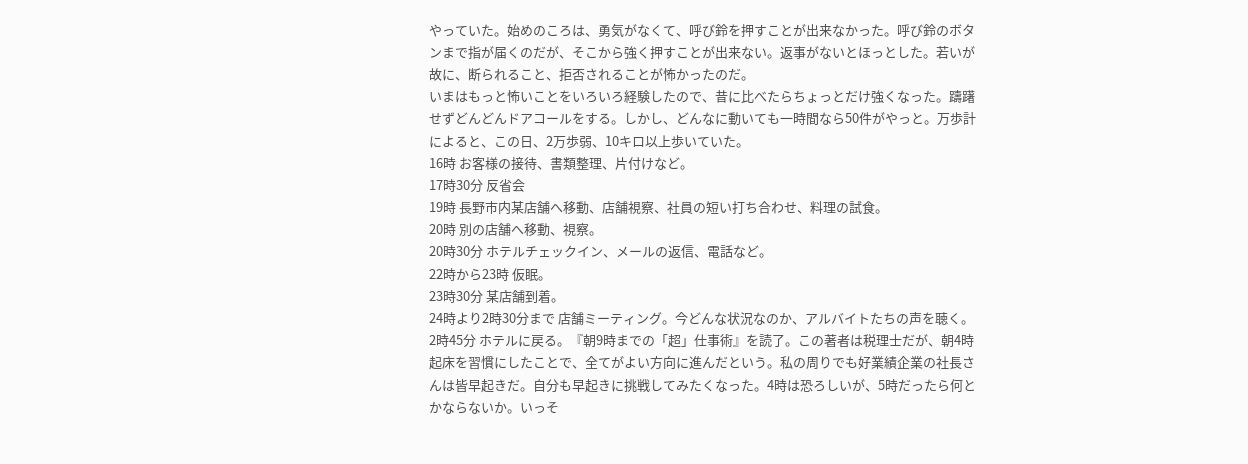やっていた。始めのころは、勇気がなくて、呼び鈴を押すことが出来なかった。呼び鈴のボタンまで指が届くのだが、そこから強く押すことが出来ない。返事がないとほっとした。若いが故に、断られること、拒否されることが怖かったのだ。
いまはもっと怖いことをいろいろ経験したので、昔に比べたらちょっとだけ強くなった。躊躇せずどんどんドアコールをする。しかし、どんなに動いても一時間なら50件がやっと。万歩計によると、この日、2万歩弱、10キロ以上歩いていた。
16時 お客様の接待、書類整理、片付けなど。
17時30分 反省会
19時 長野市内某店舗へ移動、店舗視察、社員の短い打ち合わせ、料理の試食。
20時 別の店舗へ移動、視察。
20時30分 ホテルチェックイン、メールの返信、電話など。
22時から23時 仮眠。
23時30分 某店舗到着。
24時より2時30分まで 店舗ミーティング。今どんな状況なのか、アルバイトたちの声を聴く。
2時45分 ホテルに戻る。『朝9時までの「超」仕事術』を読了。この著者は税理士だが、朝4時起床を習慣にしたことで、全てがよい方向に進んだという。私の周りでも好業績企業の社長さんは皆早起きだ。自分も早起きに挑戦してみたくなった。4時は恐ろしいが、5時だったら何とかならないか。いっそ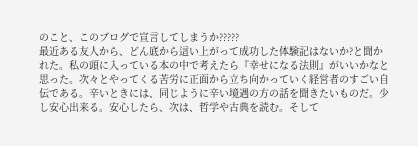のこと、このブログで宣言してしまうか?????
最近ある友人から、どん底から這い上がって成功した体験記はないか?と聞かれた。私の頭に入っている本の中で考えたら『幸せになる法則』がいいかなと思った。次々とやってくる苦労に正面から立ち向かっていく経営者のすごい自伝である。辛いときには、同じように辛い境遇の方の話を聞きたいものだ。少し安心出来る。安心したら、次は、哲学や古典を読む。そして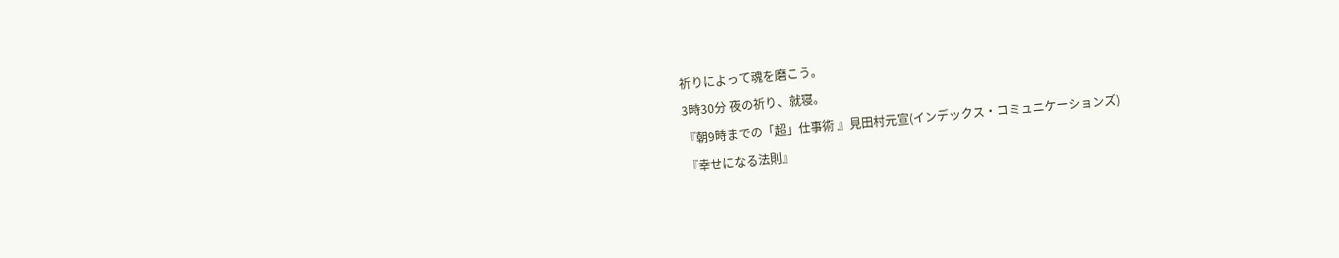祈りによって魂を磨こう。
3時30分 夜の祈り、就寝。
『朝9時までの「超」仕事術 』見田村元宣(インデックス・コミュニケーションズ)
『幸せになる法則』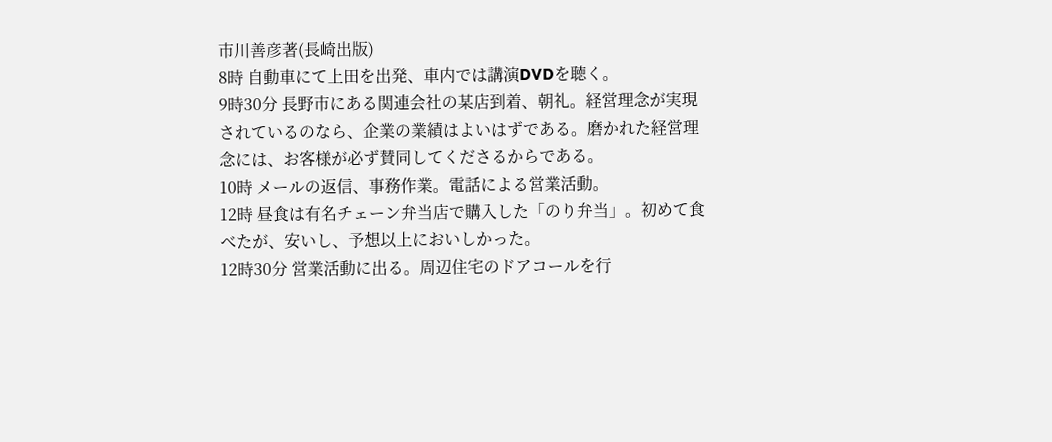市川善彦著(長崎出版)
8時 自動車にて上田を出発、車内では講演DVDを聴く。
9時30分 長野市にある関連会社の某店到着、朝礼。経営理念が実現されているのなら、企業の業績はよいはずである。磨かれた経営理念には、お客様が必ず賛同してくださるからである。
10時 メールの返信、事務作業。電話による営業活動。
12時 昼食は有名チェーン弁当店で購入した「のり弁当」。初めて食べたが、安いし、予想以上においしかった。
12時30分 営業活動に出る。周辺住宅のドアコールを行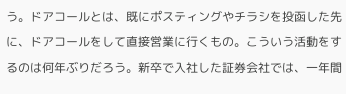う。ドアコールとは、既にポスティングやチラシを投函した先に、ドアコールをして直接営業に行くもの。こういう活動をするのは何年ぶりだろう。新卒で入社した証券会社では、一年間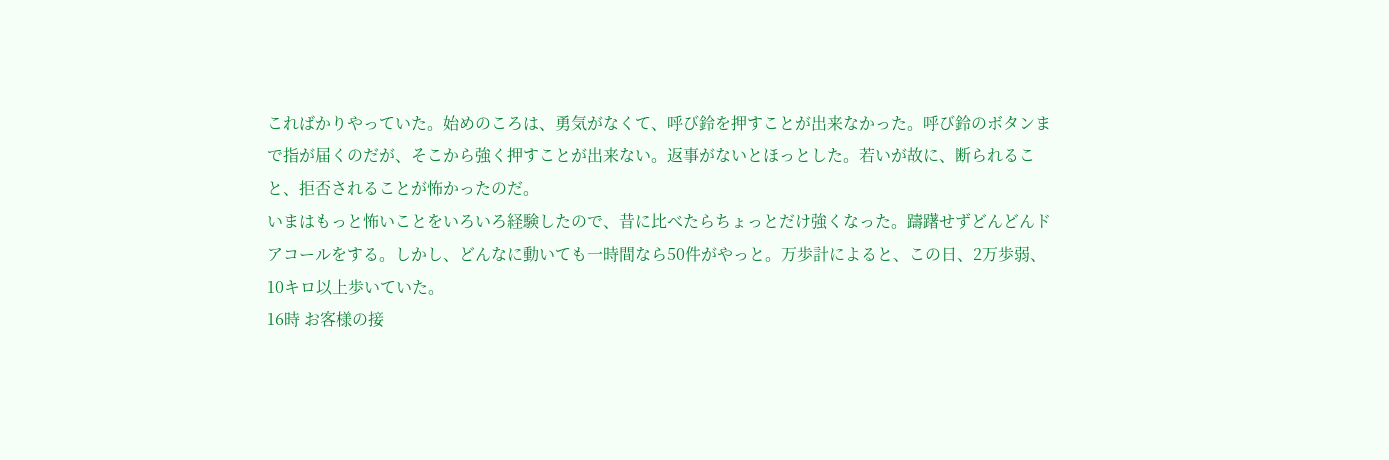こればかりやっていた。始めのころは、勇気がなくて、呼び鈴を押すことが出来なかった。呼び鈴のボタンまで指が届くのだが、そこから強く押すことが出来ない。返事がないとほっとした。若いが故に、断られること、拒否されることが怖かったのだ。
いまはもっと怖いことをいろいろ経験したので、昔に比べたらちょっとだけ強くなった。躊躇せずどんどんドアコールをする。しかし、どんなに動いても一時間なら50件がやっと。万歩計によると、この日、2万歩弱、10キロ以上歩いていた。
16時 お客様の接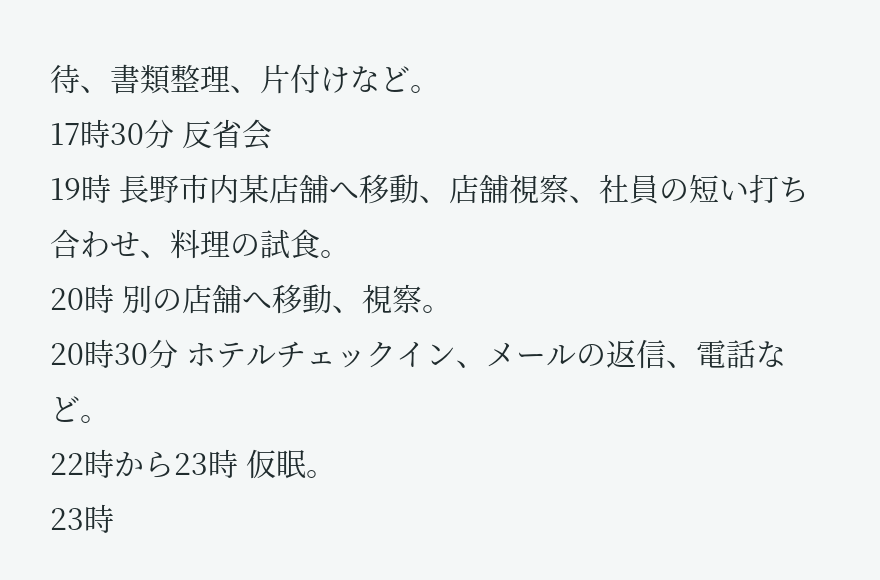待、書類整理、片付けなど。
17時30分 反省会
19時 長野市内某店舗へ移動、店舗視察、社員の短い打ち合わせ、料理の試食。
20時 別の店舗へ移動、視察。
20時30分 ホテルチェックイン、メールの返信、電話など。
22時から23時 仮眠。
23時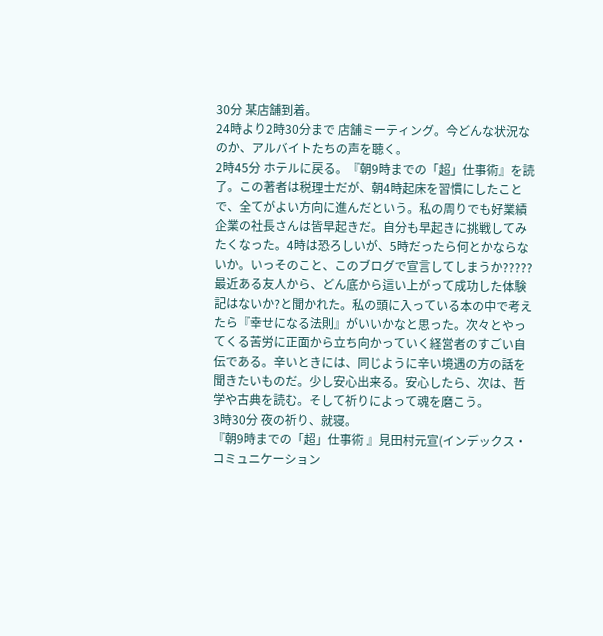30分 某店舗到着。
24時より2時30分まで 店舗ミーティング。今どんな状況なのか、アルバイトたちの声を聴く。
2時45分 ホテルに戻る。『朝9時までの「超」仕事術』を読了。この著者は税理士だが、朝4時起床を習慣にしたことで、全てがよい方向に進んだという。私の周りでも好業績企業の社長さんは皆早起きだ。自分も早起きに挑戦してみたくなった。4時は恐ろしいが、5時だったら何とかならないか。いっそのこと、このブログで宣言してしまうか?????
最近ある友人から、どん底から這い上がって成功した体験記はないか?と聞かれた。私の頭に入っている本の中で考えたら『幸せになる法則』がいいかなと思った。次々とやってくる苦労に正面から立ち向かっていく経営者のすごい自伝である。辛いときには、同じように辛い境遇の方の話を聞きたいものだ。少し安心出来る。安心したら、次は、哲学や古典を読む。そして祈りによって魂を磨こう。
3時30分 夜の祈り、就寝。
『朝9時までの「超」仕事術 』見田村元宣(インデックス・コミュニケーション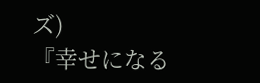ズ)
『幸せになる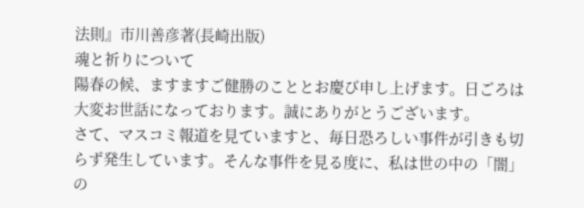法則』市川善彦著(長崎出版)
魂と祈りについて
陽春の候、ますますご健勝のこととお慶び申し上げます。日ごろは大変お世話になっております。誠にありがとうございます。
さて、マスコミ報道を見ていますと、毎日恐ろしい事件が引きも切らず発生しています。そんな事件を見る度に、私は世の中の「闇」の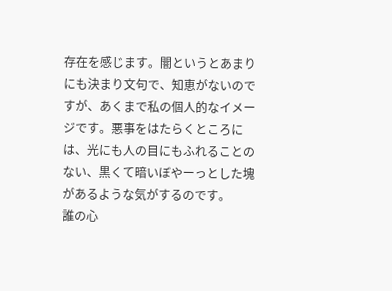存在を感じます。闇というとあまりにも決まり文句で、知恵がないのですが、あくまで私の個人的なイメージです。悪事をはたらくところには、光にも人の目にもふれることのない、黒くて暗いぼやーっとした塊があるような気がするのです。
誰の心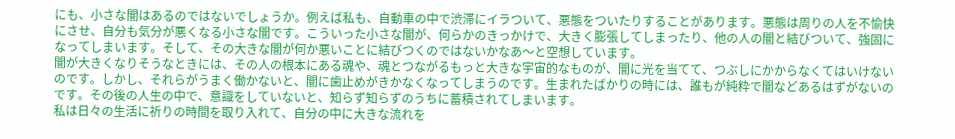にも、小さな闇はあるのではないでしょうか。例えば私も、自動車の中で渋滞にイラついて、悪態をついたりすることがあります。悪態は周りの人を不愉快にさせ、自分も気分が悪くなる小さな闇です。こういった小さな闇が、何らかのきっかけで、大きく膨張してしまったり、他の人の闇と結びついて、強固になってしまいます。そして、その大きな闇が何か悪いことに結びつくのではないかなあ〜と空想しています。
闇が大きくなりそうなときには、その人の根本にある魂や、魂とつながるもっと大きな宇宙的なものが、闇に光を当てて、つぶしにかからなくてはいけないのです。しかし、それらがうまく働かないと、闇に歯止めがきかなくなってしまうのです。生まれたばかりの時には、誰もが純粋で闇などあるはずがないのです。その後の人生の中で、意識をしていないと、知らず知らずのうちに蓄積されてしまいます。
私は日々の生活に祈りの時間を取り入れて、自分の中に大きな流れを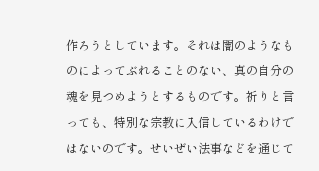作ろうとしています。それは闇のようなものによってぶれることのない、真の自分の魂を見つめようとするものです。祈りと言っても、特別な宗教に入信しているわけではないのです。せいぜい法事などを通じて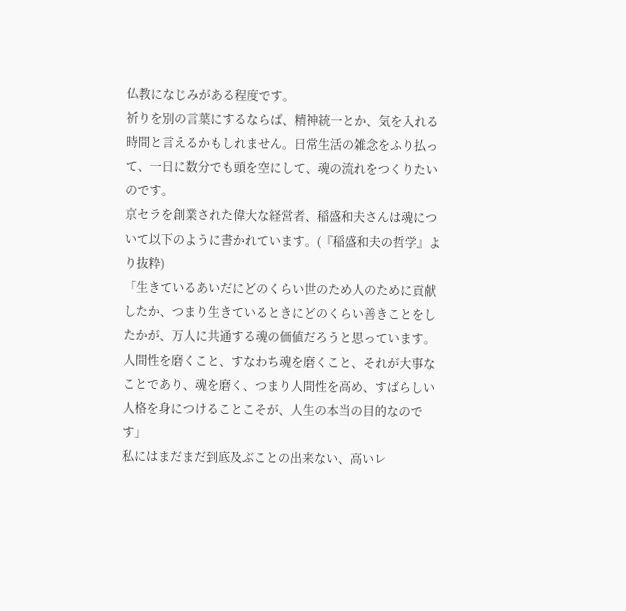仏教になじみがある程度です。
祈りを別の言葉にするならば、精神統一とか、気を入れる時間と言えるかもしれません。日常生活の雑念をふり払って、一日に数分でも頭を空にして、魂の流れをつくりたいのです。
京セラを創業された偉大な経営者、稲盛和夫さんは魂について以下のように書かれています。(『稲盛和夫の哲学』より抜粋)
「生きているあいだにどのくらい世のため人のために貢献したか、つまり生きているときにどのくらい善きことをしたかが、万人に共通する魂の価値だろうと思っています。人間性を磨くこと、すなわち魂を磨くこと、それが大事なことであり、魂を磨く、つまり人間性を高め、すばらしい人格を身につけることこそが、人生の本当の目的なのです」
私にはまだまだ到底及ぶことの出来ない、高いレ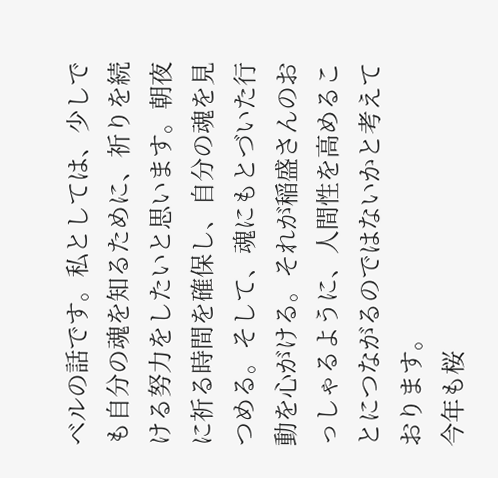ベルの話です。私としては、少しでも自分の魂を知るために、祈りを続ける努力をしたいと思います。朝夜に祈る時間を確保し、自分の魂を見つめる。そして、魂にもとづいた行動を心がける。それが稲盛さんのおっしゃるように、人間性を高めることにつながるのではないかと考えております。
今年も桜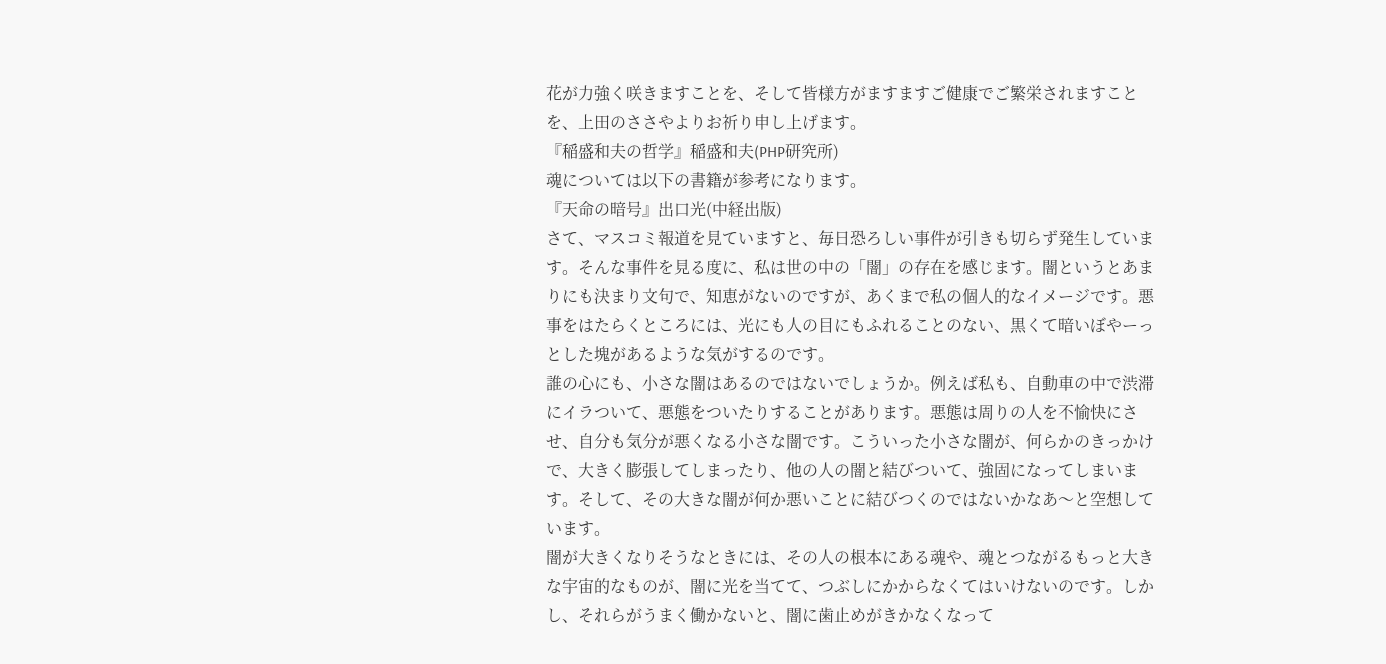花が力強く咲きますことを、そして皆様方がますますご健康でご繁栄されますことを、上田のささやよりお祈り申し上げます。
『稲盛和夫の哲学』稲盛和夫(PHP研究所)
魂については以下の書籍が参考になります。
『天命の暗号』出口光(中経出版)
さて、マスコミ報道を見ていますと、毎日恐ろしい事件が引きも切らず発生しています。そんな事件を見る度に、私は世の中の「闇」の存在を感じます。闇というとあまりにも決まり文句で、知恵がないのですが、あくまで私の個人的なイメージです。悪事をはたらくところには、光にも人の目にもふれることのない、黒くて暗いぼやーっとした塊があるような気がするのです。
誰の心にも、小さな闇はあるのではないでしょうか。例えば私も、自動車の中で渋滞にイラついて、悪態をついたりすることがあります。悪態は周りの人を不愉快にさせ、自分も気分が悪くなる小さな闇です。こういった小さな闇が、何らかのきっかけで、大きく膨張してしまったり、他の人の闇と結びついて、強固になってしまいます。そして、その大きな闇が何か悪いことに結びつくのではないかなあ〜と空想しています。
闇が大きくなりそうなときには、その人の根本にある魂や、魂とつながるもっと大きな宇宙的なものが、闇に光を当てて、つぶしにかからなくてはいけないのです。しかし、それらがうまく働かないと、闇に歯止めがきかなくなって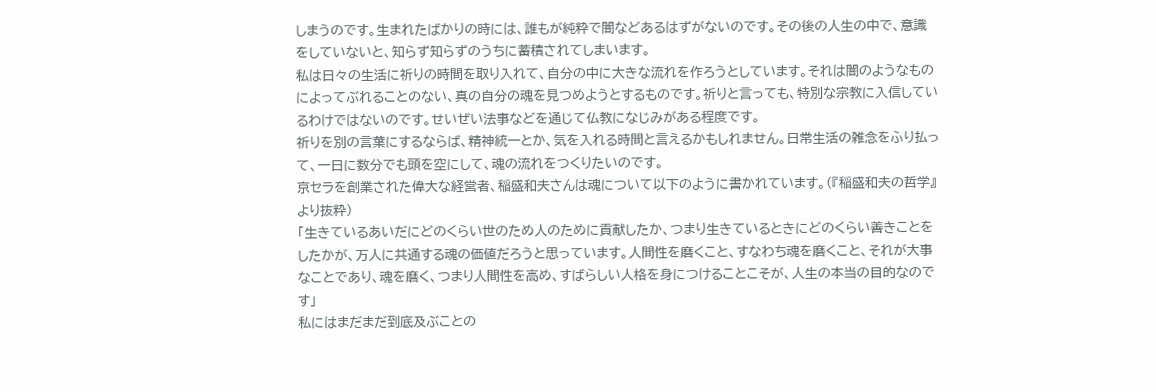しまうのです。生まれたばかりの時には、誰もが純粋で闇などあるはずがないのです。その後の人生の中で、意識をしていないと、知らず知らずのうちに蓄積されてしまいます。
私は日々の生活に祈りの時間を取り入れて、自分の中に大きな流れを作ろうとしています。それは闇のようなものによってぶれることのない、真の自分の魂を見つめようとするものです。祈りと言っても、特別な宗教に入信しているわけではないのです。せいぜい法事などを通じて仏教になじみがある程度です。
祈りを別の言葉にするならば、精神統一とか、気を入れる時間と言えるかもしれません。日常生活の雑念をふり払って、一日に数分でも頭を空にして、魂の流れをつくりたいのです。
京セラを創業された偉大な経営者、稲盛和夫さんは魂について以下のように書かれています。(『稲盛和夫の哲学』より抜粋)
「生きているあいだにどのくらい世のため人のために貢献したか、つまり生きているときにどのくらい善きことをしたかが、万人に共通する魂の価値だろうと思っています。人間性を磨くこと、すなわち魂を磨くこと、それが大事なことであり、魂を磨く、つまり人間性を高め、すばらしい人格を身につけることこそが、人生の本当の目的なのです」
私にはまだまだ到底及ぶことの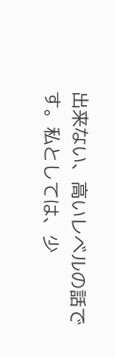出来ない、高いレベルの話です。私としては、少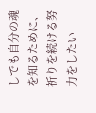しでも自分の魂を知るために、祈りを続ける努力をしたい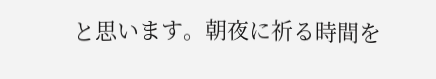と思います。朝夜に祈る時間を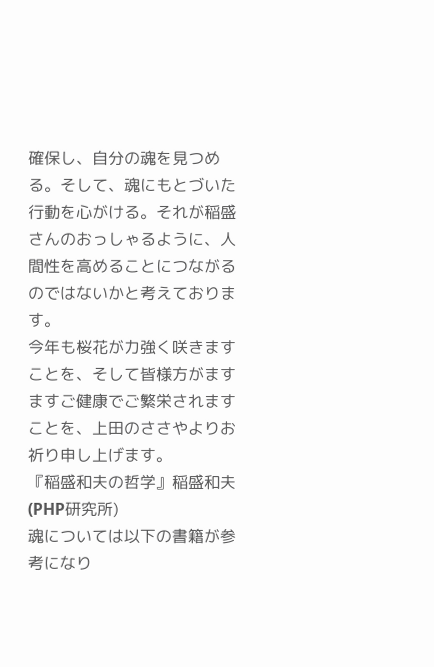確保し、自分の魂を見つめる。そして、魂にもとづいた行動を心がける。それが稲盛さんのおっしゃるように、人間性を高めることにつながるのではないかと考えております。
今年も桜花が力強く咲きますことを、そして皆様方がますますご健康でご繁栄されますことを、上田のささやよりお祈り申し上げます。
『稲盛和夫の哲学』稲盛和夫(PHP研究所)
魂については以下の書籍が参考になり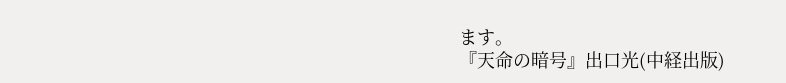ます。
『天命の暗号』出口光(中経出版)